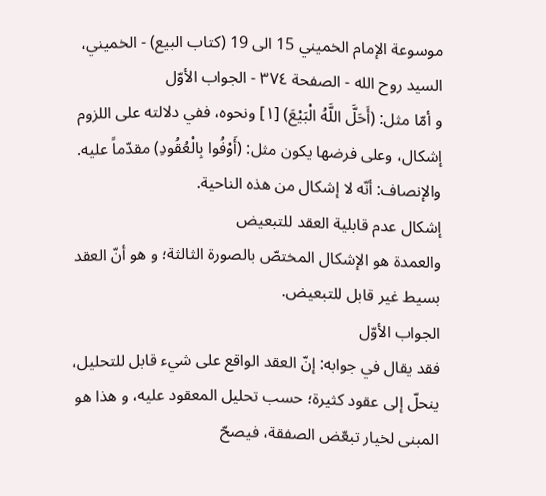موسوعة الإمام الخميني 15 الى 19 (كتاب البيع) - الخميني، السيد روح الله - الصفحة ٣٧٤ - الجواب الأوّل
و أمّا مثل: (أَحَلَّ اللَّهُ الْبَيْعَ) [١] ونحوه، ففي دلالته على اللزوم إشكال، وعلى فرضها يكون مثل: (أَوْفُوا بِالْعُقُودِ) مقدّماً عليه.
والإنصاف: أنّه لا إشكال من هذه الناحية.
إشكال عدم قابلية العقد للتبعيض
والعمدة هو الإشكال المختصّ بالصورة الثالثة؛ و هو أنّ العقد بسيط غير قابل للتبعيض.
الجواب الأوّل
فقد يقال في جوابه: إنّ العقد الواقع على شيء قابل للتحليل، ينحلّ إلى عقود كثيرة؛ حسب تحليل المعقود عليه، و هذا هو المبنى لخيار تبعّض الصفقة، فيصحّ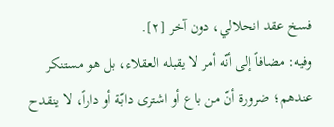فسخ عقد انحلالي، دون آخر [٢].
وفيه: مضافاً إلى أنّه أمر لا يقبله العقلاء، بل هو مستنكر عندهم؛ ضرورة أنّ من باع أو اشترى دابّة أو داراً، لا ينقدح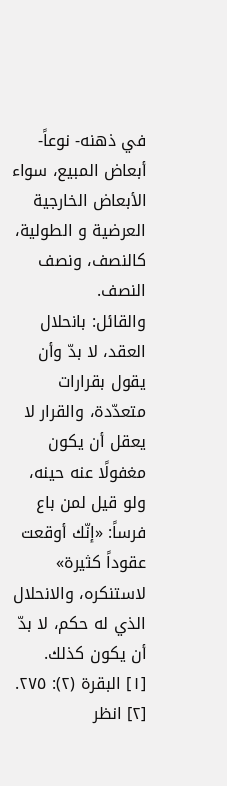في ذهنه- نوعاً- أبعاض المبيع، سواء الأبعاض الخارجية العرضية و الطولية، كالنصف، ونصف النصف.
والقائل: بانحلال العقد، لا بدّ وأن يقول بقرارات متعدّدة، والقرار لا يعقل أن يكون مغفولًا عنه حينه، ولو قيل لمن باع فرساً: «إنّك أوقعت عقوداً كثيرة» لاستنكره، والانحلال الذي له حكم، لا بدّ أن يكون كذلك.
[١] البقرة (٢): ٢٧٥.
[٢] انظر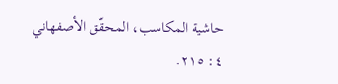حاشية المكاسب، المحقّق الأصفهاني ٤: ٢١٥.